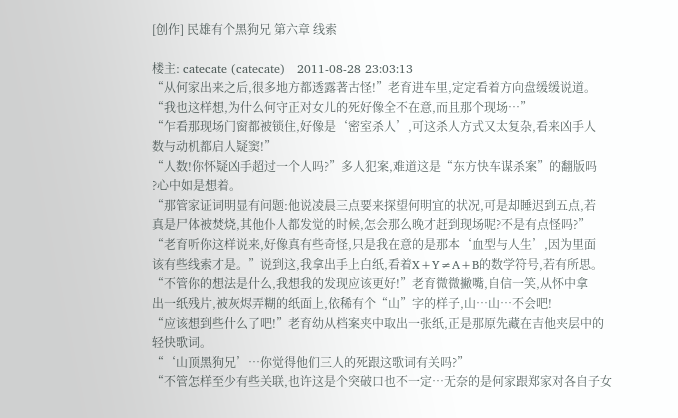[创作] 民雄有个黑狗兄 第六章 线索

楼主: catecate (catecate)   2011-08-28 23:03:13
“从何家出来之后,很多地方都透露著古怪!”老育进车里,定定看着方向盘缓缓说道。
“我也这样想,为什么何守正对女儿的死好像全不在意,而且那个现场…”
“乍看那现场门窗都被锁住,好像是‘密室杀人’,可这杀人方式又太复杂,看来凶手人
数与动机都启人疑窦!”
“人数!你怀疑凶手超过一个人吗?”多人犯案,难道这是“东方快车谋杀案”的翻版吗
?心中如是想着。
“那管家证词明显有问题:他说凌晨三点要来探望何明宜的状况,可是却睡迟到五点,若
真是尸体被焚烧,其他仆人都发觉的时候,怎会那么晚才赶到现场呢?不是有点怪吗?”
“老育听你这样说来,好像真有些奇怪,只是我在意的是那本‘血型与人生’,因为里面
该有些线索才是。”说到这,我拿出手上白纸,看着X+Y≠A+B的数学符号,若有所思。
“不管你的想法是什么,我想我的发现应该更好!”老育微微撇嘴,自信一笑,从怀中拿
出一纸残片,被灰烬弄糊的纸面上,依稀有个“山”字的样子,山…山…不会吧!
“应该想到些什么了吧!”老育幼从档案夹中取出一张纸,正是那原先藏在吉他夹层中的
轻快歌词。
“‘山顶黑狗兄’…你觉得他们三人的死跟这歌词有关吗?”
“不管怎样至少有些关联,也许这是个突破口也不一定…无奈的是何家跟郑家对各自子女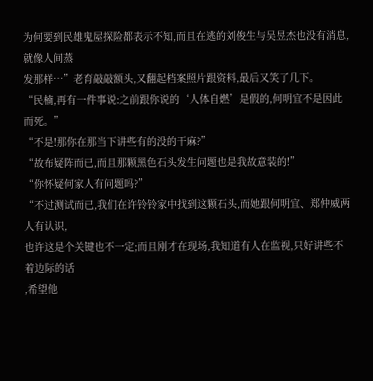为何要到民雄鬼屋探险都表示不知,而且在逃的刘俊生与吴昱杰也没有消息,就像人间蒸
发那样…”老育敲敲额头,又翻起档案照片跟资料,最后又笑了几下。
“民楠,再有一件事说:之前跟你说的‘人体自燃’是假的,何明宜不是因此而死。”
“不是!那你在那当下讲些有的没的干麻?”
“故布疑阵而已,而且那颗黑色石头发生问题也是我故意装的!”
“你怀疑何家人有问题吗?”
“不过测试而已,我们在许铃铃家中找到这颗石头,而她跟何明宜、郑仲威两人有认识,
也许这是个关键也不一定;而且刚才在现场,我知道有人在监视,只好讲些不着边际的话
,希望他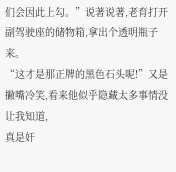们会因此上勾。”说著说著,老育打开副驾驶座的储物箱,拿出个透明瓶子来。
“这才是那正牌的黑色石头呢!”又是撇嘴冷笑,看来他似乎隐藏太多事情没让我知道,
真是奸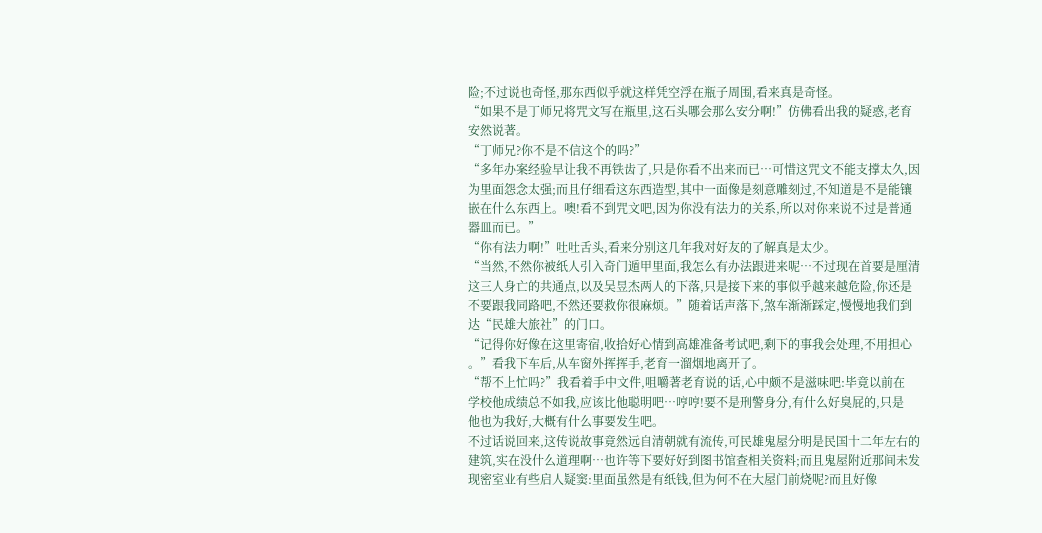险;不过说也奇怪,那东西似乎就这样凭空浮在瓶子周围,看来真是奇怪。
“如果不是丁师兄将咒文写在瓶里,这石头哪会那么安分啊!”仿佛看出我的疑惑,老育
安然说著。
“丁师兄?你不是不信这个的吗?”
“多年办案经验早让我不再铁齿了,只是你看不出来而已…可惜这咒文不能支撑太久,因
为里面怨念太强;而且仔细看这东西造型,其中一面像是刻意雕刻过,不知道是不是能镶
嵌在什么东西上。噢!看不到咒文吧,因为你没有法力的关系,所以对你来说不过是普通
器皿而已。”
“你有法力啊!”吐吐舌头,看来分别这几年我对好友的了解真是太少。
“当然,不然你被纸人引入奇门遁甲里面,我怎么有办法跟进来呢…不过现在首要是厘清
这三人身亡的共通点,以及吴昱杰两人的下落,只是接下来的事似乎越来越危险,你还是
不要跟我同路吧,不然还要救你很麻烦。”随着话声落下,煞车渐渐踩定,慢慢地我们到
达“民雄大旅社”的门口。
“记得你好像在这里寄宿,收拾好心情到高雄准备考试吧,剩下的事我会处理,不用担心
。”看我下车后,从车窗外挥挥手,老育一溜烟地离开了。
“帮不上忙吗?”我看着手中文件,咀嚼著老育说的话,心中颇不是滋味吧:毕竟以前在
学校他成绩总不如我,应该比他聪明吧…哼哼!要不是刑警身分,有什么好臭屁的,只是
他也为我好,大概有什么事要发生吧。
不过话说回来,这传说故事竟然远自清朝就有流传,可民雄鬼屋分明是民国十二年左右的
建筑,实在没什么道理啊…也许等下要好好到图书馆查相关资料;而且鬼屋附近那间未发
现密室业有些启人疑窦:里面虽然是有纸钱,但为何不在大屋门前烧呢?而且好像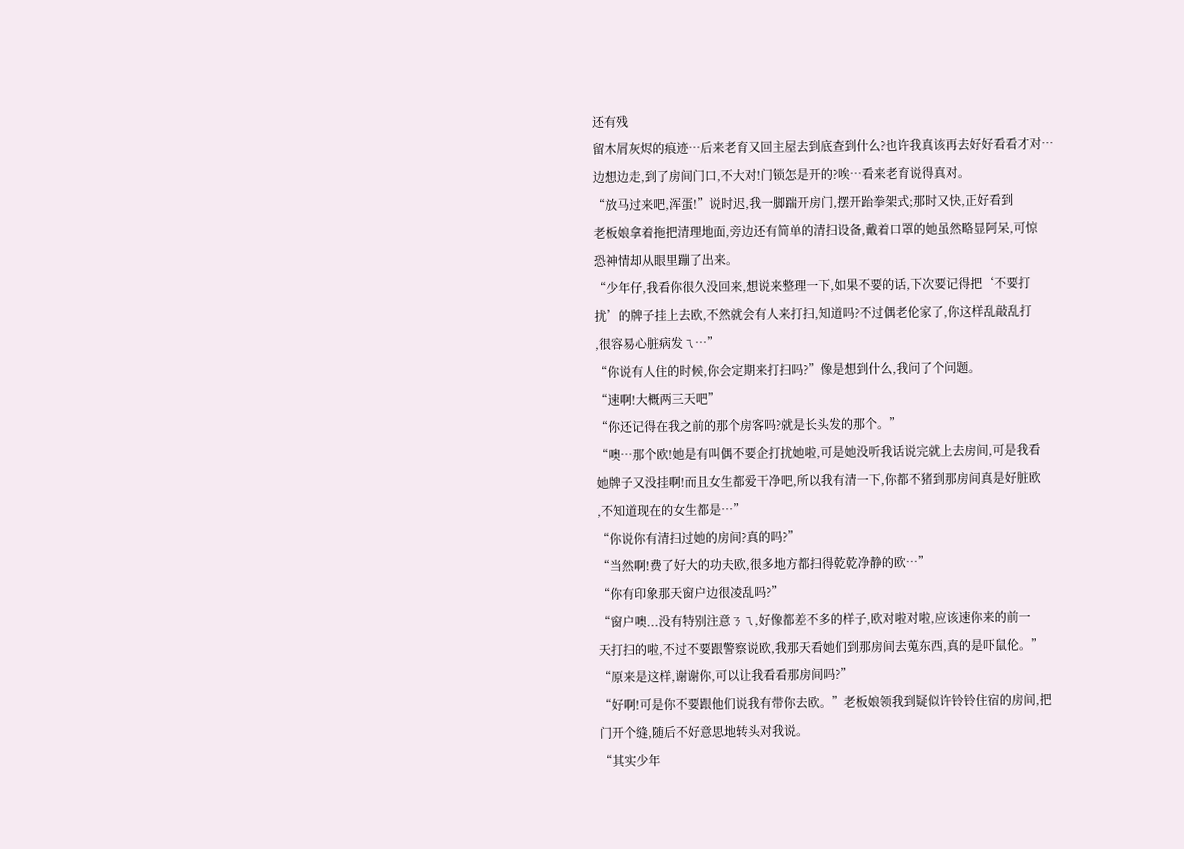还有残
留木屑灰烬的痕迹…后来老育又回主屋去到底查到什么?也许我真该再去好好看看才对…
边想边走,到了房间门口,不大对!门锁怎是开的?唉…看来老育说得真对。
“放马过来吧,浑蛋!”说时迟,我一脚踹开房门,摆开跆拳架式;那时又快,正好看到
老板娘拿着拖把清理地面,旁边还有简单的清扫设备,戴着口罩的她虽然略显阿呆,可惊
恐神情却从眼里蹦了出来。
“少年仔,我看你很久没回来,想说来整理一下,如果不要的话,下次要记得把‘不要打
扰’的牌子挂上去欧,不然就会有人来打扫,知道吗?不过偶老伦家了,你这样乱敲乱打
,很容易心脏病发ㄟ…”
“你说有人住的时候,你会定期来打扫吗?”像是想到什么,我问了个问题。
“速啊!大概两三天吧”
“你还记得在我之前的那个房客吗?就是长头发的那个。”
“噢…那个欧!她是有叫偶不要企打扰她啦,可是她没听我话说完就上去房间,可是我看
她牌子又没挂啊!而且女生都爱干净吧,所以我有清一下,你都不猪到那房间真是好脏欧
,不知道现在的女生都是…”
“你说你有清扫过她的房间?真的吗?”
“当然啊!费了好大的功夫欧,很多地方都扫得乾乾净静的欧…”
“你有印象那天窗户边很凌乱吗?”
“窗户噢...没有特别注意ㄋㄟ,好像都差不多的样子,欧对啦对啦,应该速你来的前一
天打扫的啦,不过不要跟警察说欧,我那天看她们到那房间去蒐东西,真的是吓鼠伦。”
“原来是这样,谢谢你,可以让我看看那房间吗?”
“好啊!可是你不要跟他们说我有带你去欧。”老板娘领我到疑似许铃铃住宿的房间,把
门开个缝,随后不好意思地转头对我说。
“其实少年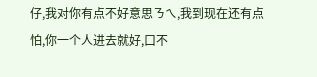仔,我对你有点不好意思ㄋㄟ,我到现在还有点怕,你一个人进去就好,口不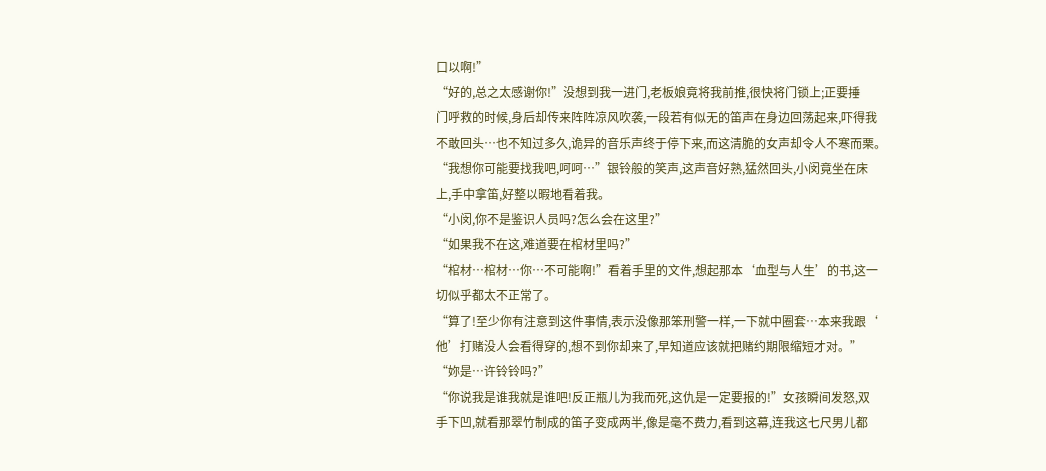口以啊!”
“好的,总之太感谢你!”没想到我一进门,老板娘竟将我前推,很快将门锁上;正要捶
门呼救的时候,身后却传来阵阵凉风吹袭,一段若有似无的笛声在身边回荡起来,吓得我
不敢回头…也不知过多久,诡异的音乐声终于停下来,而这清脆的女声却令人不寒而栗。
“我想你可能要找我吧,呵呵…”银铃般的笑声,这声音好熟,猛然回头,小闵竟坐在床
上,手中拿笛,好整以暇地看着我。
“小闵,你不是鉴识人员吗?怎么会在这里?”
“如果我不在这,难道要在棺材里吗?”
“棺材…棺材…你…不可能啊!”看着手里的文件,想起那本‘血型与人生’的书,这一
切似乎都太不正常了。
“算了!至少你有注意到这件事情,表示没像那笨刑警一样,一下就中圈套…本来我跟‘
他’打赌没人会看得穿的,想不到你却来了,早知道应该就把赌约期限缩短才对。”
“妳是…许铃铃吗?”
“你说我是谁我就是谁吧!反正瓶儿为我而死,这仇是一定要报的!”女孩瞬间发怒,双
手下凹,就看那翠竹制成的笛子变成两半,像是毫不费力,看到这幕,连我这七尺男儿都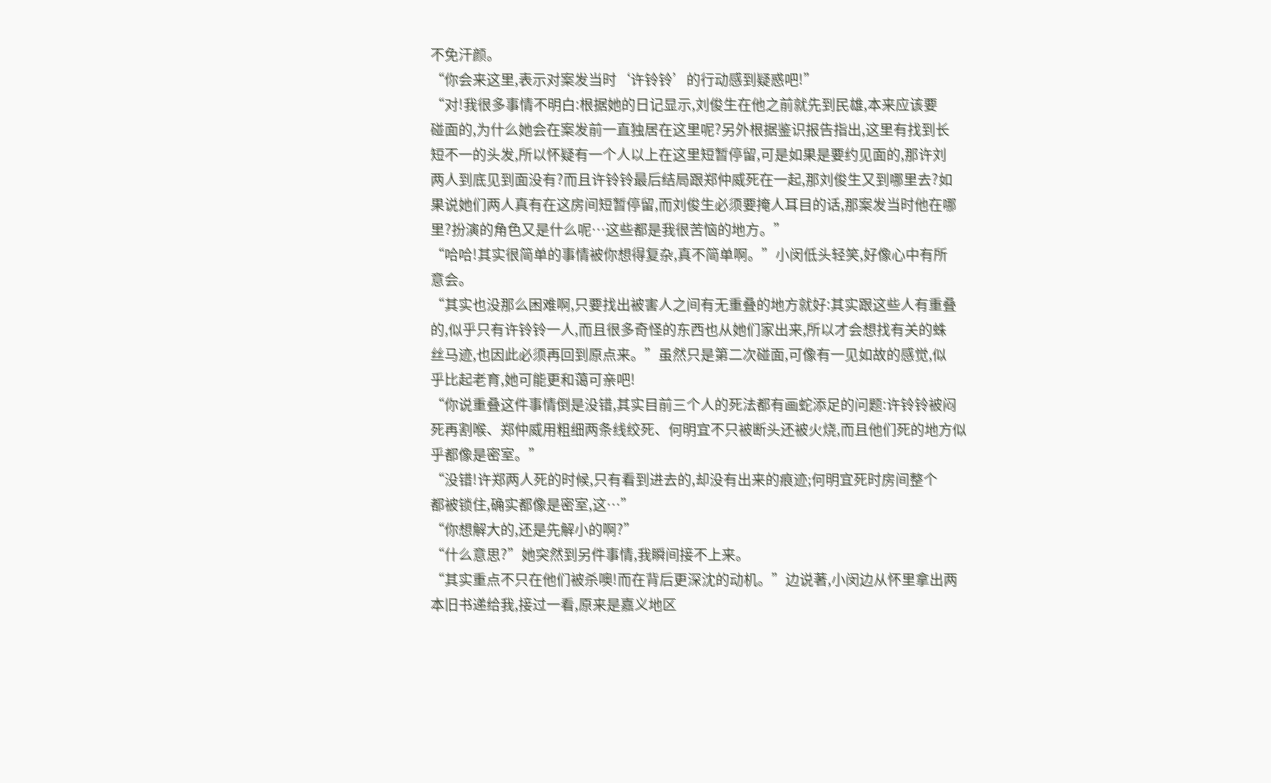不免汗颜。
“你会来这里,表示对案发当时‘许铃铃’的行动感到疑惑吧!”
“对!我很多事情不明白:根据她的日记显示,刘俊生在他之前就先到民雄,本来应该要
碰面的,为什么她会在案发前一直独居在这里呢?另外根据鉴识报告指出,这里有找到长
短不一的头发,所以怀疑有一个人以上在这里短暂停留,可是如果是要约见面的,那许刘
两人到底见到面没有?而且许铃铃最后结局跟郑仲威死在一起,那刘俊生又到哪里去?如
果说她们两人真有在这房间短暂停留,而刘俊生必须要掩人耳目的话,那案发当时他在哪
里?扮演的角色又是什么呢…这些都是我很苦恼的地方。”
“哈哈!其实很简单的事情被你想得复杂,真不简单啊。”小闵低头轻笑,好像心中有所
意会。
“其实也没那么困难啊,只要找出被害人之间有无重叠的地方就好:其实跟这些人有重叠
的,似乎只有许铃铃一人,而且很多奇怪的东西也从她们家出来,所以才会想找有关的蛛
丝马迹,也因此必须再回到原点来。”虽然只是第二次碰面,可像有一见如故的感觉,似
乎比起老育,她可能更和蔼可亲吧!
“你说重叠这件事情倒是没错,其实目前三个人的死法都有画蛇添足的问题:许铃铃被闷
死再割喉、郑仲威用粗细两条线绞死、何明宜不只被断头还被火烧,而且他们死的地方似
乎都像是密室。”
“没错!许郑两人死的时候,只有看到进去的,却没有出来的痕迹;何明宜死时房间整个
都被锁住,确实都像是密室,这…”
“你想解大的,还是先解小的啊?”
“什么意思?”她突然到另件事情,我瞬间接不上来。
“其实重点不只在他们被杀噢!而在背后更深沈的动机。”边说著,小闵边从怀里拿出两
本旧书递给我,接过一看,原来是嘉义地区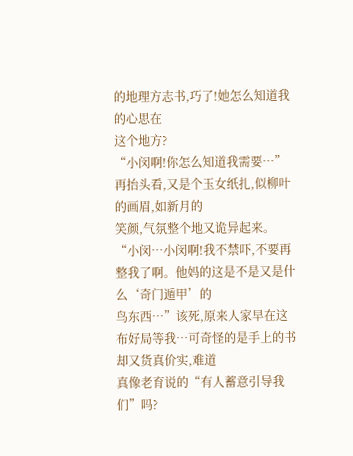的地理方志书,巧了!她怎么知道我的心思在
这个地方?
“小闵啊!你怎么知道我需要…”再抬头看,又是个玉女纸扎,似柳叶的画眉,如新月的
笑颜,气氛整个地又诡异起来。
“小闵…小闵啊!我不禁吓,不要再整我了啊。他妈的这是不是又是什么‘奇门遁甲’的
鸟东西…”该死,原来人家早在这布好局等我…可奇怪的是手上的书却又货真价实,难道
真像老育说的“有人蓄意引导我们”吗?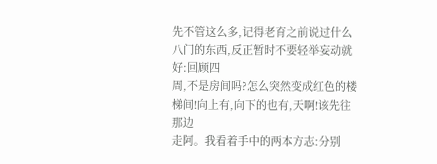先不管这么多,记得老育之前说过什么八门的东西,反正暂时不要轻举妄动就好:回顾四
周,不是房间吗?怎么突然变成红色的楼梯间!向上有,向下的也有,天啊!该先往那边
走阿。我看着手中的两本方志:分别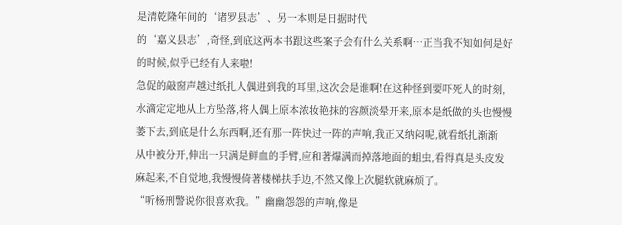是清乾隆年间的‘诸罗县志’、另一本则是日据时代
的‘嘉义县志’,奇怪,到底这两本书跟这些案子会有什么关系啊…正当我不知如何是好
的时候,似乎已经有人来啦!
急促的敲窗声越过纸扎人偶进到我的耳里,这次会是谁啊!在这种怪到要吓死人的时刻,
水滴定定地从上方坠落,将人偶上原本浓妆艳抹的容颜淡晕开来,原本是纸做的头也慢慢
萎下去,到底是什么东西啊,还有那一阵快过一阵的声响,我正又纳闷呢,就看纸扎渐渐
从中被分开,伸出一只满是鲜血的手臂,应和著爆满而掉落地面的蛆虫,看得真是头皮发
麻起来,不自觉地,我慢慢倚著楼梯扶手边,不然又像上次腿软就麻烦了。
“听杨刑警说你很喜欢我。”幽幽怨怨的声响,像是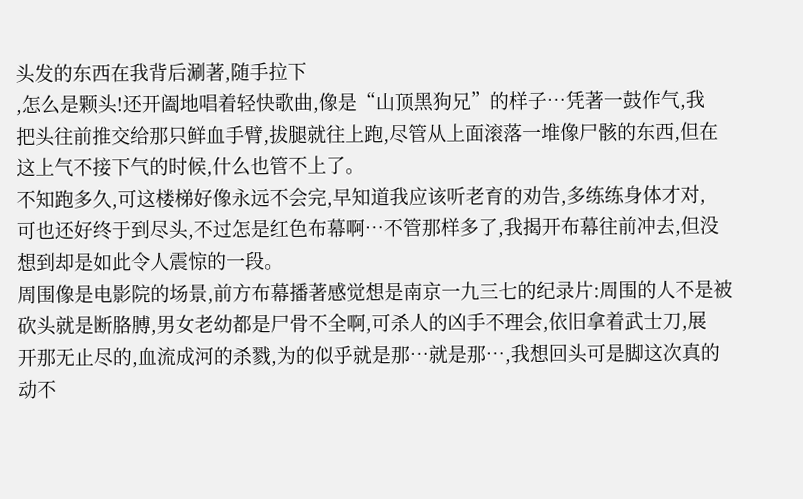头发的东西在我背后涮著,随手拉下
,怎么是颗头!还开阖地唱着轻快歌曲,像是“山顶黑狗兄”的样子…凭著一鼓作气,我
把头往前推交给那只鲜血手臂,拔腿就往上跑,尽管从上面滚落一堆像尸骸的东西,但在
这上气不接下气的时候,什么也管不上了。
不知跑多久,可这楼梯好像永远不会完,早知道我应该听老育的劝告,多练练身体才对,
可也还好终于到尽头,不过怎是红色布幕啊…不管那样多了,我揭开布幕往前冲去,但没
想到却是如此令人震惊的一段。
周围像是电影院的场景,前方布幕播著感觉想是南京一九三七的纪录片:周围的人不是被
砍头就是断胳膊,男女老幼都是尸骨不全啊,可杀人的凶手不理会,依旧拿着武士刀,展
开那无止尽的,血流成河的杀戮,为的似乎就是那…就是那…,我想回头可是脚这次真的
动不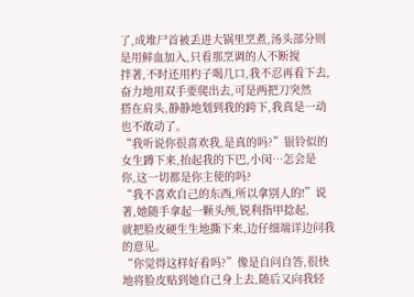了,成堆尸首被丢进大锅里烹煮,汤头部分则是用鲜血加入,只看那烹调的人不断搅
拌著,不时还用杓子喝几口,我不忍再看下去,奋力地用双手要爬出去,可是两把刀突然
搭在肩头,静静地划到我的跨下,我真是一动也不敢动了。
“我听说你很喜欢我,是真的吗?”银铃似的女生蹲下来,抬起我的下巴,小闵…怎会是
你,这一切都是你主使的吗?
“我不喜欢自己的东西,所以拿别人的!”说著,她随手拿起一颗头颅,锐利指甲捻起,
就把脸皮硬生生地撕下来,边仔细端详边问我的意见。
“你觉得这样好看吗?”像是自问自答,很快地将脸皮贴到她自己身上去,随后又向我轻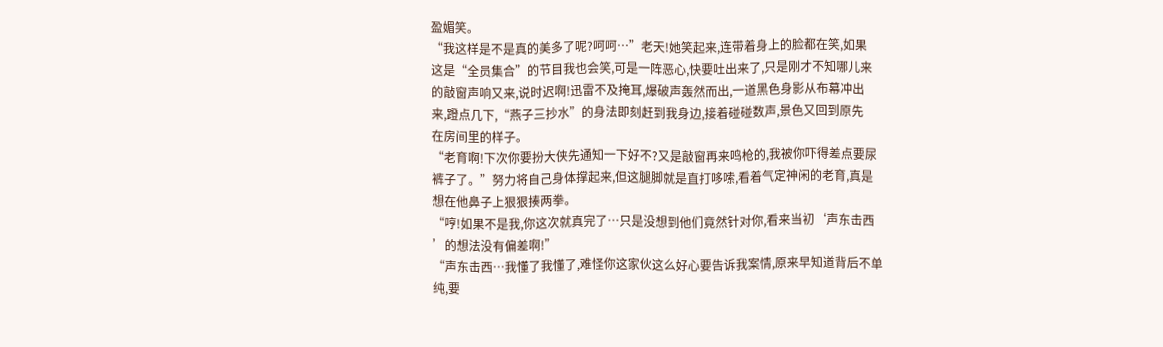盈媚笑。
“我这样是不是真的美多了呢?呵呵…”老天!她笑起来,连带着身上的脸都在笑,如果
这是“全员集合”的节目我也会笑,可是一阵恶心,快要吐出来了,只是刚才不知哪儿来
的敲窗声响又来,说时迟啊!迅雷不及掩耳,爆破声轰然而出,一道黑色身影从布幕冲出
来,蹬点几下,“燕子三抄水”的身法即刻赶到我身边,接着碰碰数声,景色又回到原先
在房间里的样子。
“老育啊!下次你要扮大侠先通知一下好不?又是敲窗再来鸣枪的,我被你吓得差点要尿
裤子了。”努力将自己身体撑起来,但这腿脚就是直打哆嗦,看着气定神闲的老育,真是
想在他鼻子上狠狠揍两拳。
“哼!如果不是我,你这次就真完了…只是没想到他们竟然针对你,看来当初‘声东击西
’的想法没有偏差啊!”
“声东击西…我懂了我懂了,难怪你这家伙这么好心要告诉我案情,原来早知道背后不单
纯,要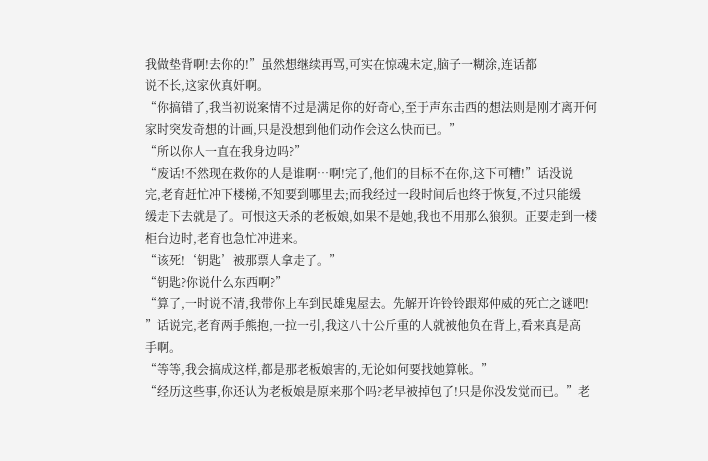我做垫背啊!去你的!”虽然想继续再骂,可实在惊魂未定,脑子一糊涂,连话都
说不长,这家伙真奸啊。
“你搞错了,我当初说案情不过是满足你的好奇心,至于声东击西的想法则是刚才离开何
家时突发奇想的计画,只是没想到他们动作会这么快而已。”
“所以你人一直在我身边吗?”
“废话!不然现在救你的人是谁啊…啊!完了,他们的目标不在你,这下可糟!”话没说
完,老育赶忙冲下楼梯,不知要到哪里去;而我经过一段时间后也终于恢复,不过只能缓
缓走下去就是了。可恨这天杀的老板娘,如果不是她,我也不用那么狼狈。正要走到一楼
柜台边时,老育也急忙冲进来。
“该死!‘钥匙’被那票人拿走了。”
“钥匙?你说什么东西啊?”
“算了,一时说不清,我带你上车到民雄鬼屋去。先解开许铃铃跟郑仲威的死亡之谜吧!
”话说完,老育两手熊抱,一拉一引,我这八十公斤重的人就被他负在背上,看来真是高
手啊。
“等等,我会搞成这样,都是那老板娘害的,无论如何要找她算帐。”
“经历这些事,你还认为老板娘是原来那个吗?老早被掉包了!只是你没发觉而已。”老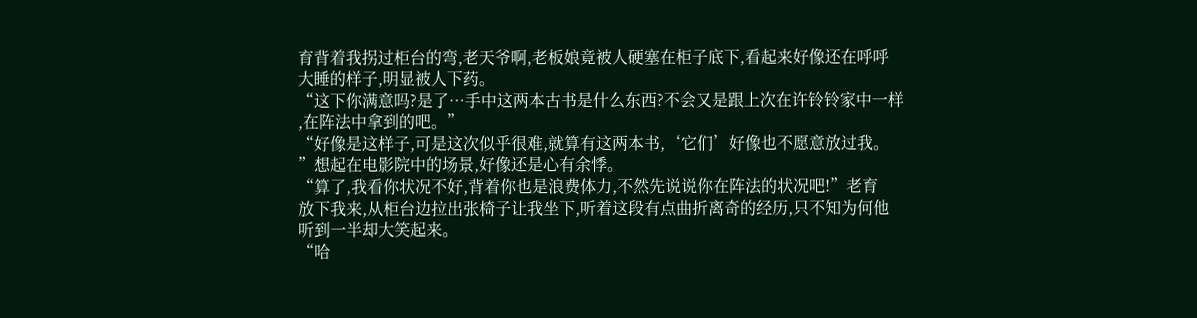育背着我拐过柜台的弯,老天爷啊,老板娘竟被人硬塞在柜子底下,看起来好像还在呼呼
大睡的样子,明显被人下药。
“这下你满意吗?是了…手中这两本古书是什么东西?不会又是跟上次在许铃铃家中一样
,在阵法中拿到的吧。”
“好像是这样子,可是这次似乎很难,就算有这两本书,‘它们’好像也不愿意放过我。
”想起在电影院中的场景,好像还是心有余悸。
“算了,我看你状况不好,背着你也是浪费体力,不然先说说你在阵法的状况吧!”老育
放下我来,从柜台边拉出张椅子让我坐下,听着这段有点曲折离奇的经历,只不知为何他
听到一半却大笑起来。
“哈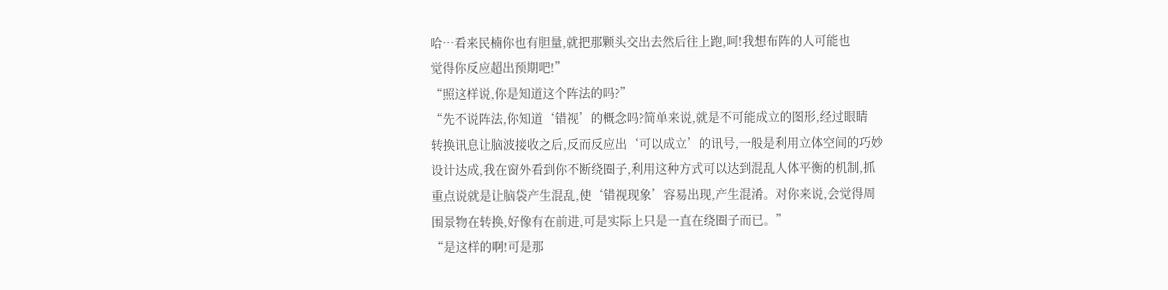哈…看来民楠你也有胆量,就把那颗头交出去然后往上跑,呵!我想布阵的人可能也
觉得你反应超出预期吧!”
“照这样说,你是知道这个阵法的吗?”
“先不说阵法,你知道‘错视’的概念吗?简单来说,就是不可能成立的图形,经过眼睛
转换讯息让脑波接收之后,反而反应出‘可以成立’的讯号,一般是利用立体空间的巧妙
设计达成,我在窗外看到你不断绕圈子,利用这种方式可以达到混乱人体平衡的机制,抓
重点说就是让脑袋产生混乱,使‘错视现象’容易出现,产生混淆。对你来说,会觉得周
围景物在转换,好像有在前进,可是实际上只是一直在绕圈子而已。”
“是这样的啊!可是那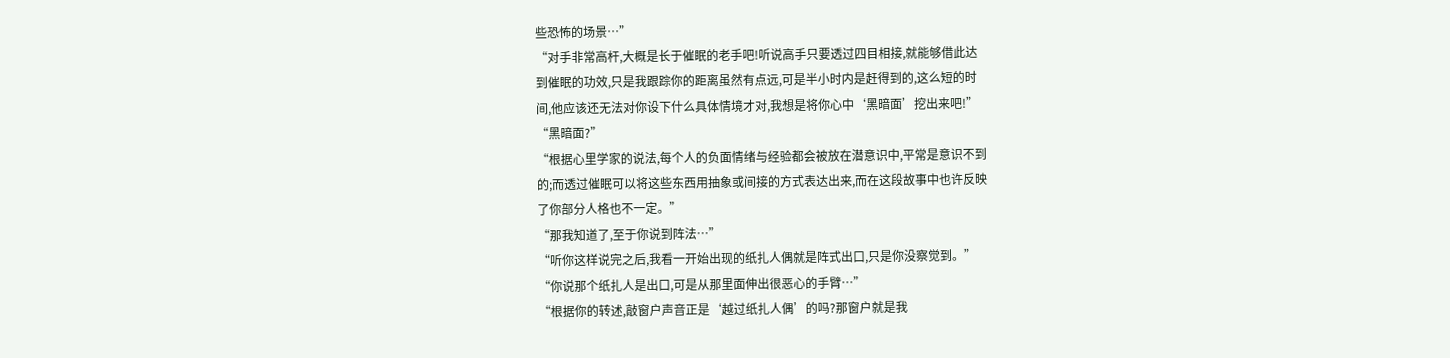些恐怖的场景…”
“对手非常高杆,大概是长于催眠的老手吧!听说高手只要透过四目相接,就能够借此达
到催眠的功效,只是我跟踪你的距离虽然有点远,可是半小时内是赶得到的,这么短的时
间,他应该还无法对你设下什么具体情境才对,我想是将你心中‘黑暗面’挖出来吧!”
“黑暗面?”
“根据心里学家的说法,每个人的负面情绪与经验都会被放在潜意识中,平常是意识不到
的;而透过催眠可以将这些东西用抽象或间接的方式表达出来,而在这段故事中也许反映
了你部分人格也不一定。”
“那我知道了,至于你说到阵法…”
“听你这样说完之后,我看一开始出现的纸扎人偶就是阵式出口,只是你没察觉到。”
“你说那个纸扎人是出口,可是从那里面伸出很恶心的手臂…”
“根据你的转述,敲窗户声音正是‘越过纸扎人偶’的吗?那窗户就是我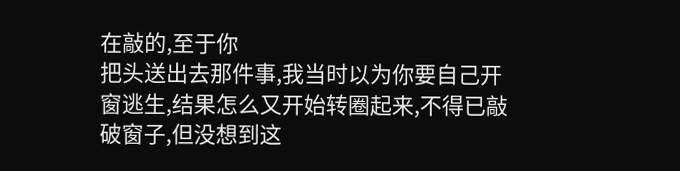在敲的,至于你
把头送出去那件事,我当时以为你要自己开窗逃生,结果怎么又开始转圈起来,不得已敲
破窗子,但没想到这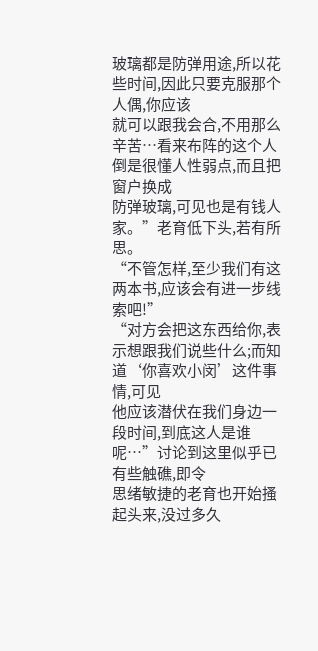玻璃都是防弹用途,所以花些时间,因此只要克服那个人偶,你应该
就可以跟我会合,不用那么辛苦…看来布阵的这个人倒是很懂人性弱点,而且把窗户换成
防弹玻璃,可见也是有钱人家。”老育低下头,若有所思。
“不管怎样,至少我们有这两本书,应该会有进一步线索吧!”
“对方会把这东西给你,表示想跟我们说些什么;而知道‘你喜欢小闵’这件事情,可见
他应该潜伏在我们身边一段时间,到底这人是谁呢…”讨论到这里似乎已有些触礁,即令
思绪敏捷的老育也开始搔起头来,没过多久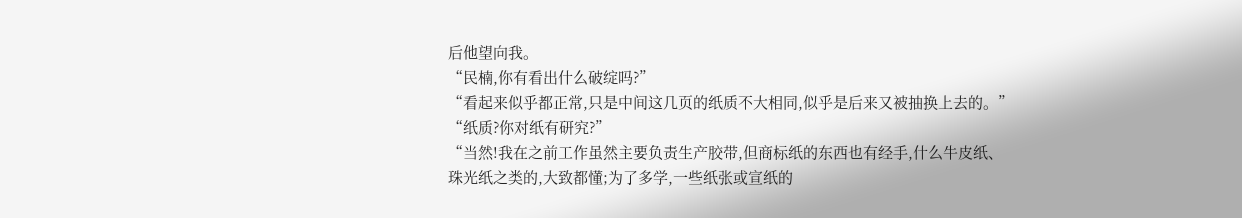后他望向我。
“民楠,你有看出什么破绽吗?”
“看起来似乎都正常,只是中间这几页的纸质不大相同,似乎是后来又被抽换上去的。”
“纸质?你对纸有研究?”
“当然!我在之前工作虽然主要负责生产胶带,但商标纸的东西也有经手,什么牛皮纸、
珠光纸之类的,大致都懂;为了多学,一些纸张或宣纸的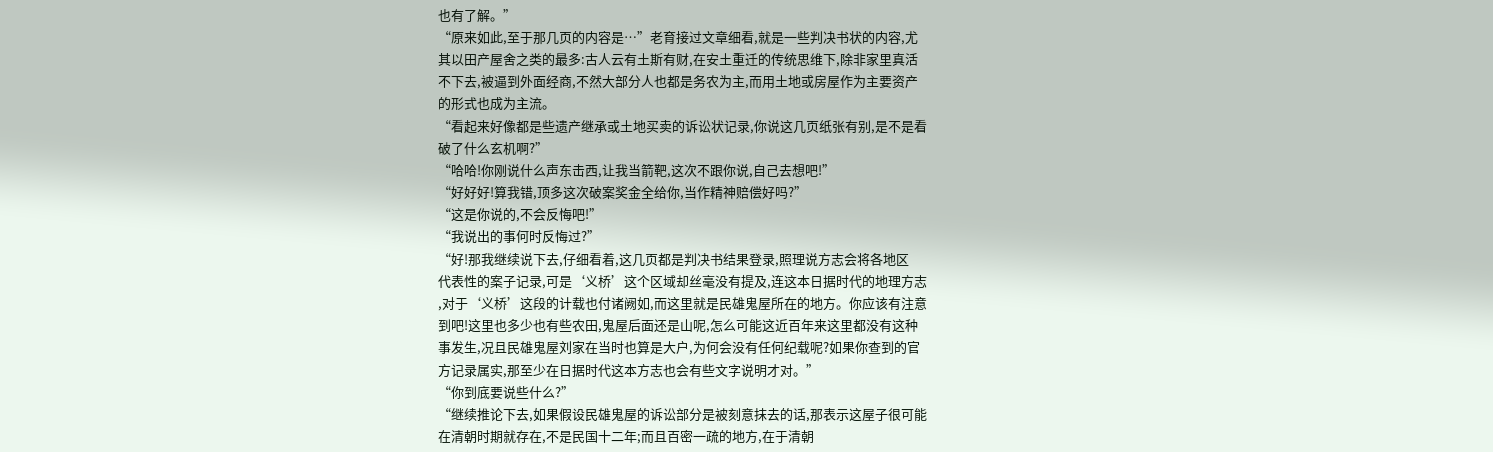也有了解。”
“原来如此,至于那几页的内容是…”老育接过文章细看,就是一些判决书状的内容,尤
其以田产屋舍之类的最多:古人云有土斯有财,在安土重迁的传统思维下,除非家里真活
不下去,被逼到外面经商,不然大部分人也都是务农为主,而用土地或房屋作为主要资产
的形式也成为主流。
“看起来好像都是些遗产继承或土地买卖的诉讼状记录,你说这几页纸张有别,是不是看
破了什么玄机啊?”
“哈哈!你刚说什么声东击西,让我当箭靶,这次不跟你说,自己去想吧!”
“好好好!算我错,顶多这次破案奖金全给你,当作精神赔偿好吗?”
“这是你说的,不会反悔吧!”
“我说出的事何时反悔过?”
“好!那我继续说下去,仔细看着,这几页都是判决书结果登录,照理说方志会将各地区
代表性的案子记录,可是‘义桥’这个区域却丝毫没有提及,连这本日据时代的地理方志
,对于‘义桥’这段的计载也付诸阙如,而这里就是民雄鬼屋所在的地方。你应该有注意
到吧!这里也多少也有些农田,鬼屋后面还是山呢,怎么可能这近百年来这里都没有这种
事发生,况且民雄鬼屋刘家在当时也算是大户,为何会没有任何纪载呢?如果你查到的官
方记录属实,那至少在日据时代这本方志也会有些文字说明才对。”
“你到底要说些什么?”
“继续推论下去,如果假设民雄鬼屋的诉讼部分是被刻意抹去的话,那表示这屋子很可能
在清朝时期就存在,不是民国十二年;而且百密一疏的地方,在于清朝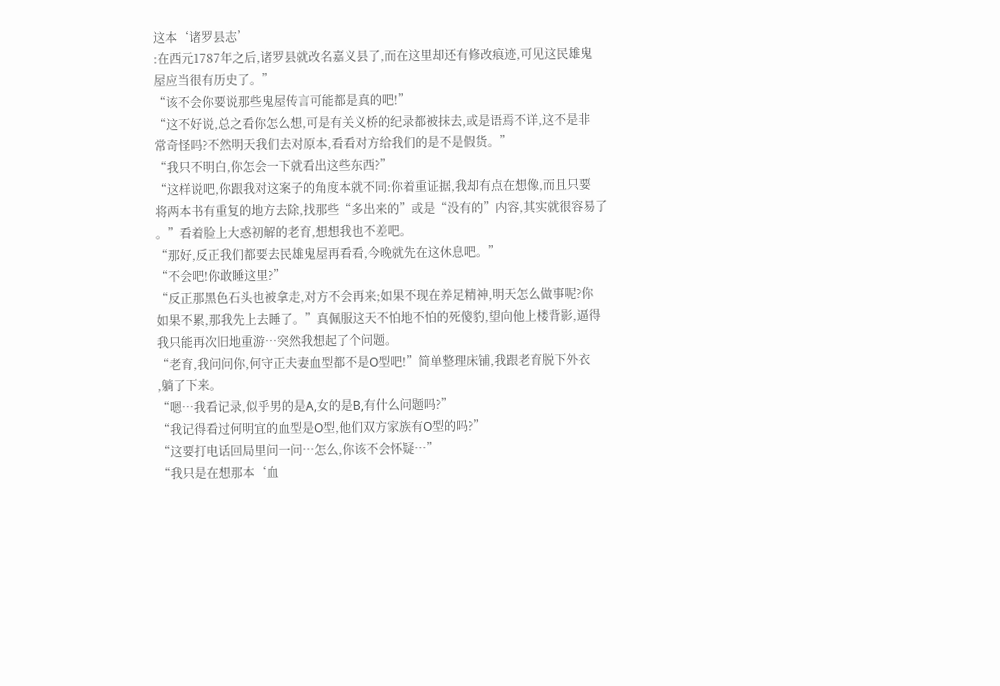这本‘诸罗县志’
:在西元1787年之后,诸罗县就改名嘉义县了,而在这里却还有修改痕迹,可见这民雄鬼
屋应当很有历史了。”
“该不会你要说那些鬼屋传言可能都是真的吧!”
“这不好说,总之看你怎么想,可是有关义桥的纪录都被抹去,或是语焉不详,这不是非
常奇怪吗?不然明天我们去对原本,看看对方给我们的是不是假货。”
“我只不明白,你怎会一下就看出这些东西?”
“这样说吧,你跟我对这案子的角度本就不同:你着重证据,我却有点在想像,而且只要
将两本书有重复的地方去除,找那些“多出来的”或是“没有的”内容,其实就很容易了
。”看着脸上大惑初解的老育,想想我也不差吧。
“那好,反正我们都要去民雄鬼屋再看看,今晚就先在这休息吧。”
“不会吧!你敢睡这里?”
“反正那黑色石头也被拿走,对方不会再来;如果不现在养足精神,明天怎么做事呢?你
如果不累,那我先上去睡了。”真佩服这天不怕地不怕的死傻豹,望向他上楼背影,逼得
我只能再次旧地重游…突然我想起了个问题。
“老育,我问问你,何守正夫妻血型都不是O型吧!”简单整理床铺,我跟老育脱下外衣
,躺了下来。
“嗯…我看记录,似乎男的是A,女的是B,有什么问题吗?”
“我记得看过何明宜的血型是O型,他们双方家族有O型的吗?”
“这要打电话回局里问一问…怎么,你该不会怀疑…”
“我只是在想那本‘血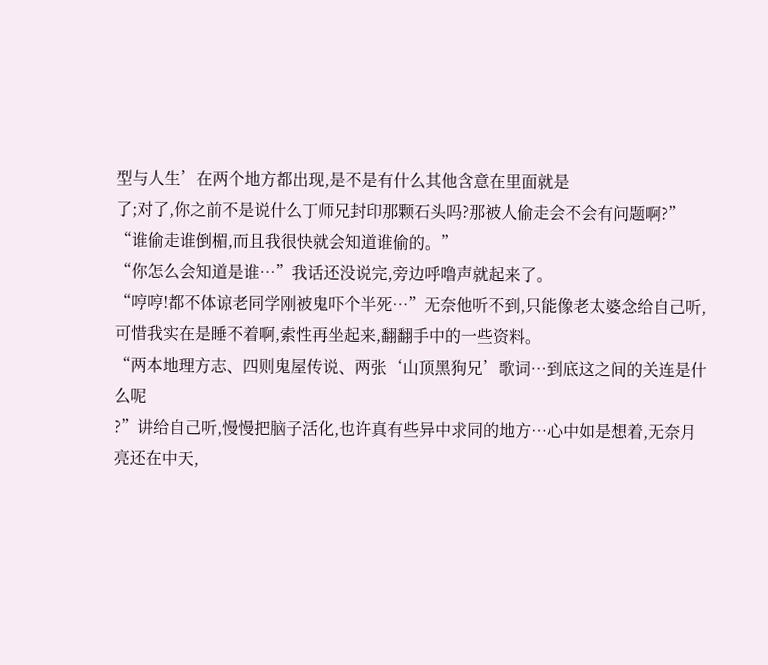型与人生’在两个地方都出现,是不是有什么其他含意在里面就是
了;对了,你之前不是说什么丁师兄封印那颗石头吗?那被人偷走会不会有问题啊?”
“谁偷走谁倒楣,而且我很快就会知道谁偷的。”
“你怎么会知道是谁…”我话还没说完,旁边呼噜声就起来了。
“哼哼!都不体谅老同学刚被鬼吓个半死…”无奈他听不到,只能像老太婆念给自己听,
可惜我实在是睡不着啊,索性再坐起来,翻翻手中的一些资料。
“两本地理方志、四则鬼屋传说、两张‘山顶黑狗兄’歌词…到底这之间的关连是什么呢
?”讲给自己听,慢慢把脑子活化,也许真有些异中求同的地方…心中如是想着,无奈月
亮还在中天,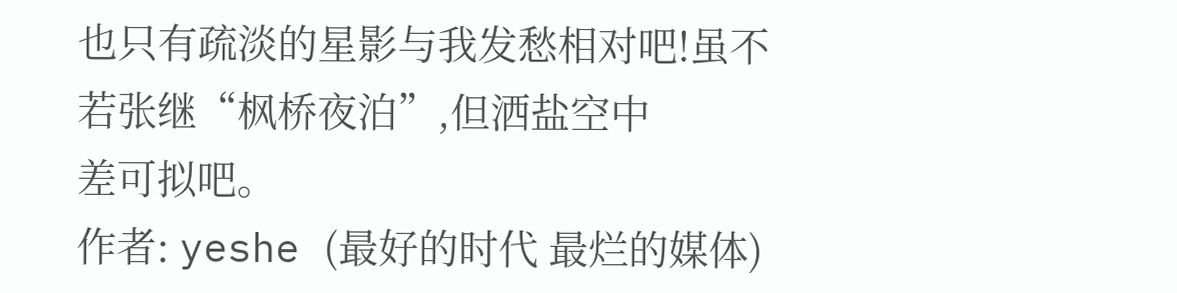也只有疏淡的星影与我发愁相对吧!虽不若张继“枫桥夜泊”,但洒盐空中
差可拟吧。
作者: yeshe (最好的时代 最烂的媒体)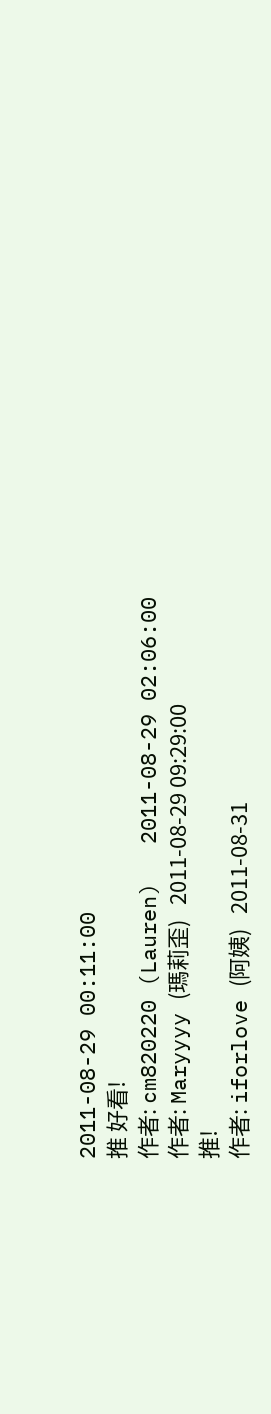2011-08-29 00:11:00
推 好看!
作者: cm820220 (Lauren)   2011-08-29 02:06:00
作者: Maryyyy (瑪莉歪)   2011-08-29 09:29:00
推!
作者: iforlove (阿姨)   2011-08-31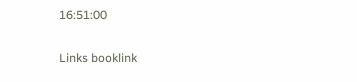16:51:00

Links booklink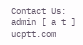Contact Us: admin [ a t ] ucptt.com